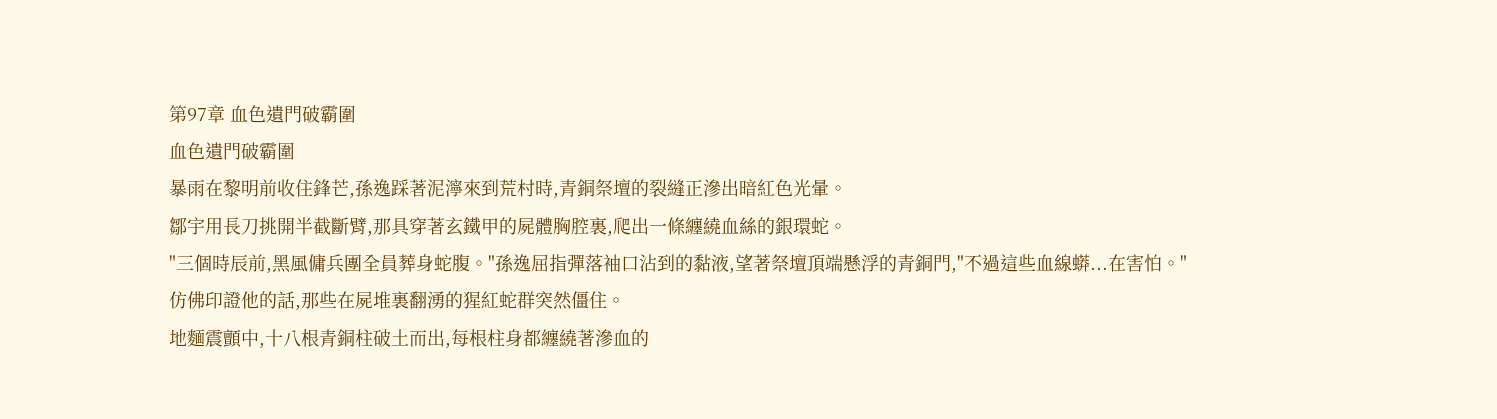第97章 血色遺門破霸圍
血色遺門破霸圍
暴雨在黎明前收住鋒芒,孫逸踩著泥濘來到荒村時,青銅祭壇的裂縫正滲出暗紅色光暈。
鄒宇用長刀挑開半截斷臂,那具穿著玄鐵甲的屍體胸腔裏,爬出一條纏繞血絲的銀環蛇。
"三個時辰前,黑風傭兵團全員葬身蛇腹。"孫逸屈指彈落袖口沾到的黏液,望著祭壇頂端懸浮的青銅門,"不過這些血線蟒...在害怕。"
仿佛印證他的話,那些在屍堆裏翻湧的猩紅蛇群突然僵住。
地麵震顫中,十八根青銅柱破土而出,每根柱身都纏繞著滲血的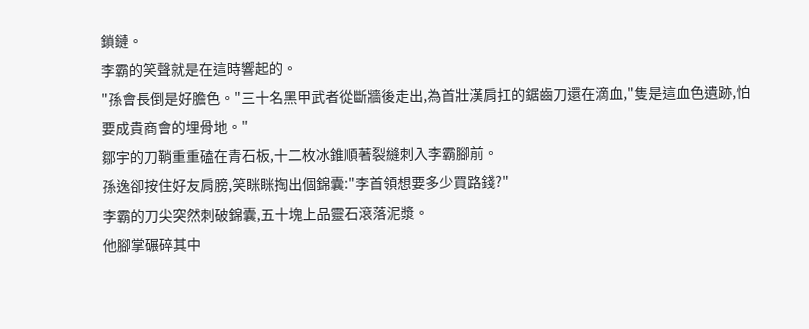鎖鏈。
李霸的笑聲就是在這時響起的。
"孫會長倒是好膽色。"三十名黑甲武者從斷牆後走出,為首壯漢肩扛的鋸齒刀還在滴血,"隻是這血色遺跡,怕要成貴商會的埋骨地。"
鄒宇的刀鞘重重磕在青石板,十二枚冰錐順著裂縫刺入李霸腳前。
孫逸卻按住好友肩膀,笑眯眯掏出個錦囊:"李首領想要多少買路錢?"
李霸的刀尖突然刺破錦囊,五十塊上品靈石滾落泥漿。
他腳掌碾碎其中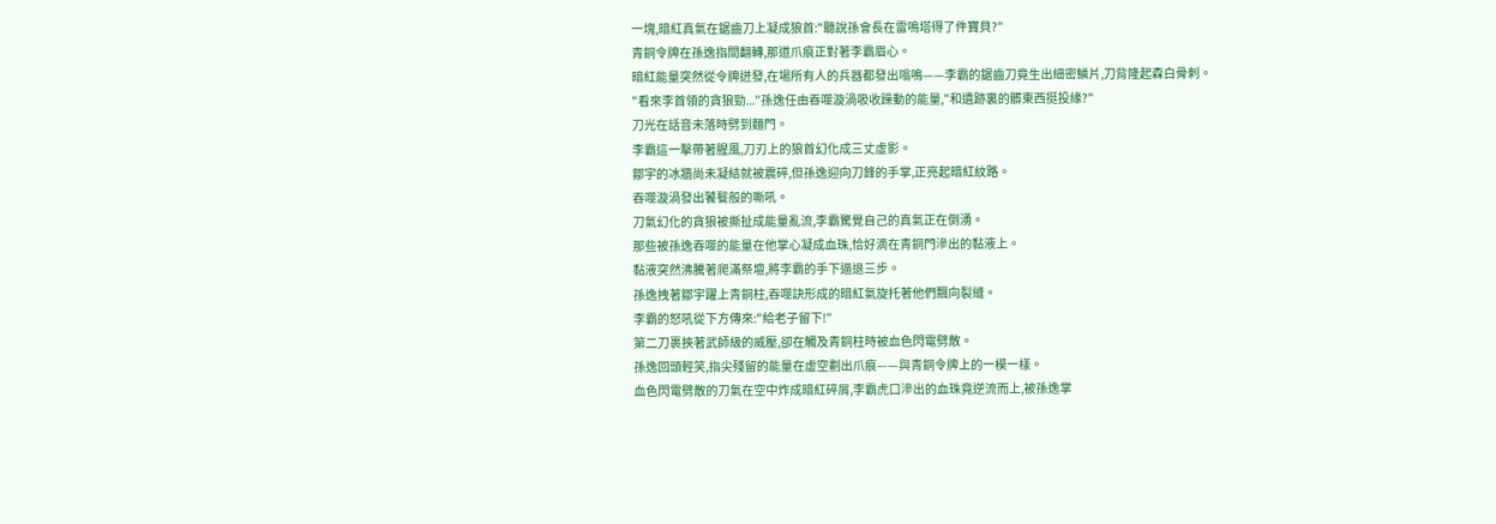一塊,暗紅真氣在鋸齒刀上凝成狼首:"聽說孫會長在雷鳴塔得了件寶貝?"
青銅令牌在孫逸指間翻轉,那道爪痕正對著李霸眉心。
暗紅能量突然從令牌迸發,在場所有人的兵器都發出嗡鳴——李霸的鋸齒刀竟生出細密鱗片,刀背隆起森白骨刺。
"看來李首領的貪狼勁..."孫逸任由吞噬漩渦吸收躁動的能量,"和遺跡裏的髒東西挺投緣?"
刀光在話音未落時劈到麵門。
李霸這一擊帶著腥風,刀刃上的狼首幻化成三丈虛影。
鄒宇的冰牆尚未凝結就被震碎,但孫逸迎向刀鋒的手掌,正亮起暗紅紋路。
吞噬漩渦發出饕餮般的嘶吼。
刀氣幻化的貪狼被撕扯成能量亂流,李霸驚覺自己的真氣正在倒湧。
那些被孫逸吞噬的能量在他掌心凝成血珠,恰好滴在青銅門滲出的黏液上。
黏液突然沸騰著爬滿祭壇,將李霸的手下逼退三步。
孫逸拽著鄒宇躍上青銅柱,吞噬訣形成的暗紅氣旋托著他們飄向裂縫。
李霸的怒吼從下方傳來:"給老子留下!"
第二刀裹挾著武師級的威壓,卻在觸及青銅柱時被血色閃電劈散。
孫逸回頭輕笑,指尖殘留的能量在虛空劃出爪痕——與青銅令牌上的一模一樣。
血色閃電劈散的刀氣在空中炸成暗紅碎屑,李霸虎口滲出的血珠竟逆流而上,被孫逸掌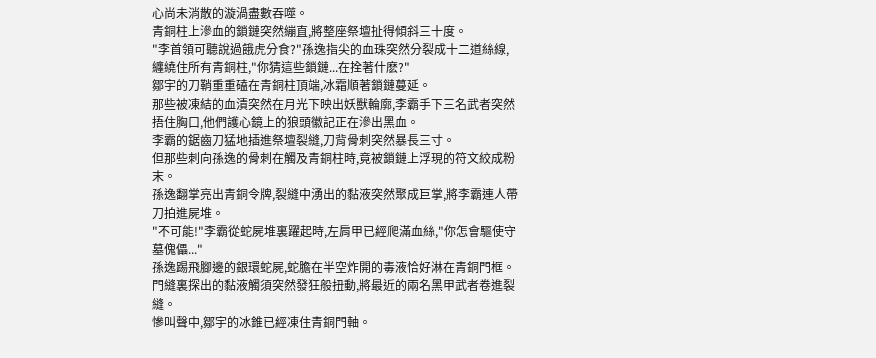心尚未消散的漩渦盡數吞噬。
青銅柱上滲血的鎖鏈突然繃直,將整座祭壇扯得傾斜三十度。
"李首領可聽說過餓虎分食?"孫逸指尖的血珠突然分裂成十二道絲線,纏繞住所有青銅柱,"你猜這些鎖鏈...在拴著什麽?"
鄒宇的刀鞘重重磕在青銅柱頂端,冰霜順著鎖鏈蔓延。
那些被凍結的血漬突然在月光下映出妖獸輪廓,李霸手下三名武者突然捂住胸口,他們護心鏡上的狼頭徽記正在滲出黑血。
李霸的鋸齒刀猛地插進祭壇裂縫,刀背骨刺突然暴長三寸。
但那些刺向孫逸的骨刺在觸及青銅柱時,竟被鎖鏈上浮現的符文絞成粉末。
孫逸翻掌亮出青銅令牌,裂縫中湧出的黏液突然聚成巨掌,將李霸連人帶刀拍進屍堆。
"不可能!"李霸從蛇屍堆裏躍起時,左肩甲已經爬滿血絲,"你怎會驅使守墓傀儡..."
孫逸踢飛腳邊的銀環蛇屍,蛇膽在半空炸開的毒液恰好淋在青銅門框。
門縫裏探出的黏液觸須突然發狂般扭動,將最近的兩名黑甲武者卷進裂縫。
慘叫聲中,鄒宇的冰錐已經凍住青銅門軸。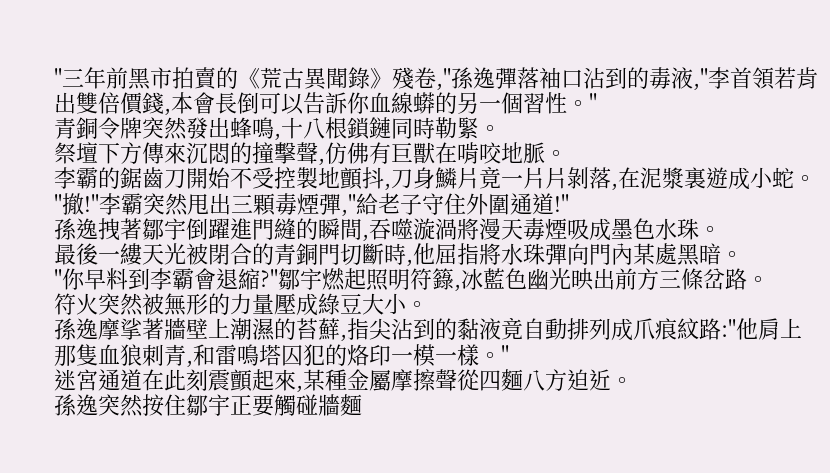"三年前黑市拍賣的《荒古異聞錄》殘卷,"孫逸彈落袖口沾到的毒液,"李首領若肯出雙倍價錢,本會長倒可以告訴你血線蟒的另一個習性。"
青銅令牌突然發出蜂鳴,十八根鎖鏈同時勒緊。
祭壇下方傳來沉悶的撞擊聲,仿佛有巨獸在啃咬地脈。
李霸的鋸齒刀開始不受控製地顫抖,刀身鱗片竟一片片剝落,在泥漿裏遊成小蛇。
"撤!"李霸突然甩出三顆毒煙彈,"給老子守住外圍通道!"
孫逸拽著鄒宇倒躍進門縫的瞬間,吞噬漩渦將漫天毒煙吸成墨色水珠。
最後一縷天光被閉合的青銅門切斷時,他屈指將水珠彈向門內某處黑暗。
"你早料到李霸會退縮?"鄒宇燃起照明符籙,冰藍色幽光映出前方三條岔路。
符火突然被無形的力量壓成綠豆大小。
孫逸摩挲著牆壁上潮濕的苔蘚,指尖沾到的黏液竟自動排列成爪痕紋路:"他肩上那隻血狼刺青,和雷鳴塔囚犯的烙印一模一樣。"
迷宮通道在此刻震顫起來,某種金屬摩擦聲從四麵八方迫近。
孫逸突然按住鄒宇正要觸碰牆麵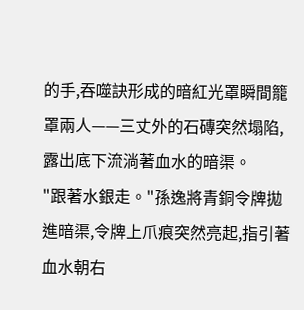的手,吞噬訣形成的暗紅光罩瞬間籠罩兩人——三丈外的石磚突然塌陷,露出底下流淌著血水的暗渠。
"跟著水銀走。"孫逸將青銅令牌拋進暗渠,令牌上爪痕突然亮起,指引著血水朝右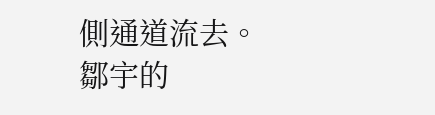側通道流去。
鄒宇的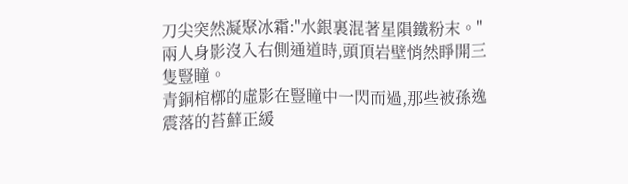刀尖突然凝聚冰霜:"水銀裏混著星隕鐵粉末。"
兩人身影沒入右側通道時,頭頂岩壁悄然睜開三隻豎瞳。
青銅棺槨的虛影在豎瞳中一閃而過,那些被孫逸震落的苔蘚正緩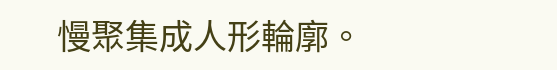慢聚集成人形輪廓。